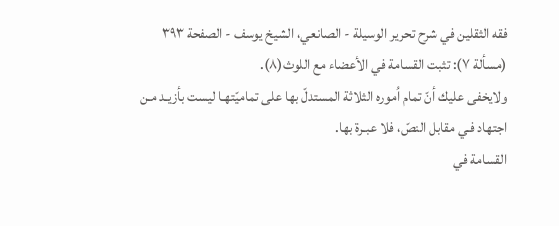فقه الثقلين في شرح تحرير الوسيلة - الصانعي، الشيخ يوسف - الصفحة ٣٩٣
(مسألة ٧): تثبت القسامة في الأعضاء مع اللوث(٨).
ولايخفى عليك أنّ تمام اُموره الثلاثة المستدلّ بها على تماميّتهـا ليست بأزيـد مـن اجتهاد فـي مقابل النصّ، فلا عبـرة بها.
القسامة في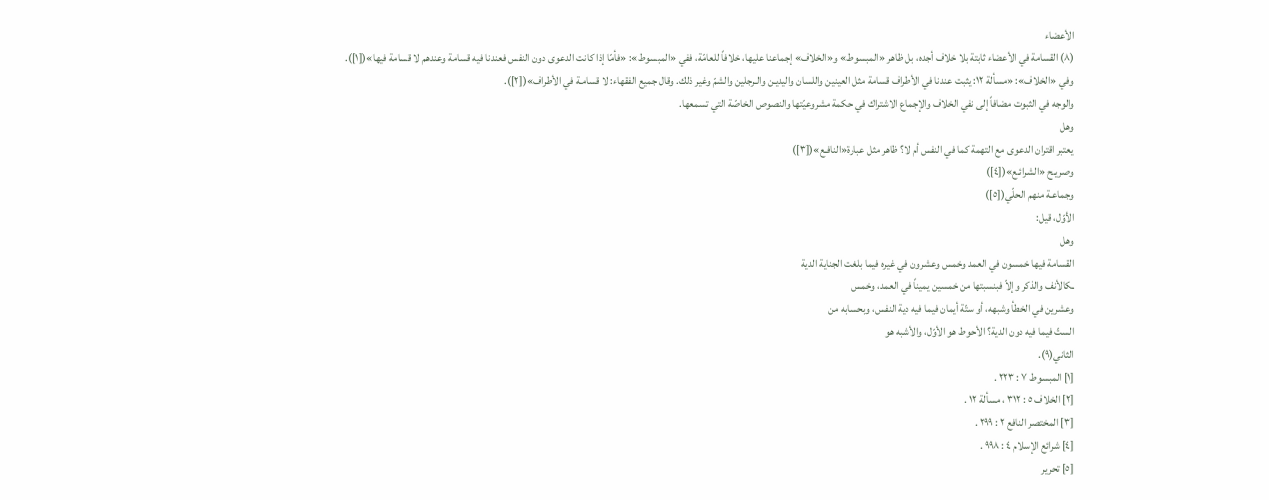الأعضاء
(٨) القسامة في الأعضاء ثابتة بلا خلاف أجده، بل ظاهر «المبسوط» و«الخلاف» إجماعنا عليها، خلافاً للعامّة، ففي «المبسوط»: «فأمّا إذا كانت الدعوى دون النفس فعندنا فيه قسامة وعندهم لا قسامة فيها»([١]).
وفي «الخلاف»: «مسألة ١٢: يثبت عندنا في الأطراف قسامة مثل العينين واللسان واليديـن والـرجلين والشمّ وغير ذلك. وقال جميع الفقهاء: لا قسامـة في الأطراف»([٢]).
والوجه في الثبوت مضافاً إلى نفي الخلاف والإجماع الاشتراك في حكمة مشروعيّتها والنصوص الخاصّة التي تسمعها.
وهل
يعتبر اقتران الدعوى مع التهمة كما في النفس أم لا؟ ظاهر مثل عبارة«النافـع»([٣])
وصريـح «الشرائـع»([٤])
وجماعـة منهم الحلّي([٥])
الأوّل، قيل:
وهل
القسامة فيها خمسون في العمد وخمس وعشرون في غيره فيما بلغت الجناية الدية
ـكالأنف والذكر وإلاّ فبنسبتها من خمسين يميناً في العمد، وخمس
وعشرين في الخطأ وشبهه، أو ستّة أيمان فيما فيه دية النفس، وبحسابه من
الستّ فيما فيه دون الدية؟ الأحوط هو الأوّل، والأشبه هو
الثاني(٩).
[١] المبسوط ٧ : ٢٢٣ .
[٢] الخلاف ٥ : ٣١٢ ، مسألة ١٢ .
[٣] المختصر النافع ٢ : ٢٩٩ .
[٤] شرائع الإسلام ٤ : ٩٩٨ .
[٥] تحرير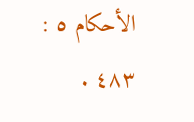الأحكام ٥ : ٤٨٣ .